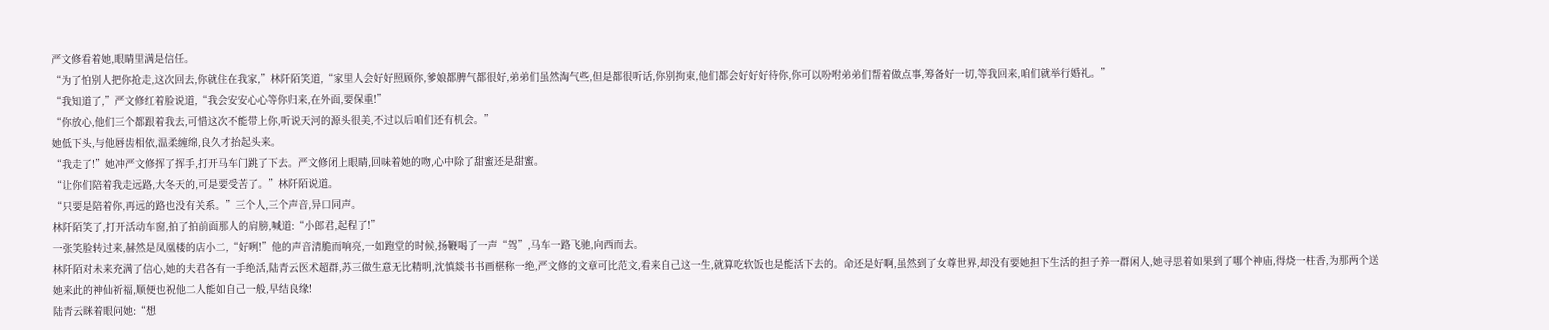严文修看着她,眼睛里满是信任。
“为了怕别人把你抢走,这次回去,你就住在我家,”林阡陌笑道,“家里人会好好照顾你,爹娘都脾气都很好,弟弟们虽然淘气些,但是都很听话,你别拘束,他们都会好好好待你,你可以吩咐弟弟们帮着做点事,筹备好一切,等我回来,咱们就举行婚礼。”
“我知道了,”严文修红着脸说道,“我会安安心心等你归来,在外面,要保重!”
“你放心,他们三个都跟着我去,可惜这次不能带上你,听说天河的源头很美,不过以后咱们还有机会。”
她低下头,与他唇齿相依,温柔缠绵,良久才抬起头来。
“我走了!”她冲严文修挥了挥手,打开马车门跳了下去。严文修闭上眼睛,回味着她的吻,心中除了甜蜜还是甜蜜。
“让你们陪着我走远路,大冬天的,可是要受苦了。”林阡陌说道。
“只要是陪着你,再远的路也没有关系。”三个人,三个声音,异口同声。
林阡陌笑了,打开活动车窗,拍了拍前面那人的肩膀,喊道:“小郎君,起程了!”
一张笑脸转过来,赫然是凤凰楼的店小二,“好咧!”他的声音清脆而响亮,一如跑堂的时候,扬鞭喝了一声“驾”,马车一路飞驰,向西而去。
林阡陌对未来充满了信心,她的夫君各有一手绝活,陆青云医术超群,苏三做生意无比精明,沈慎燚书书画椹称一绝,严文修的文章可比范文,看来自己这一生,就算吃软饭也是能活下去的。命还是好啊,虽然到了女尊世界,却没有要她担下生活的担子养一群闲人,她寻思着如果到了哪个神庙,得烧一柱香,为那两个送她来此的神仙祈福,顺便也祝他二人能如自己一般,早结良缘!
陆青云眯着眼问她:“想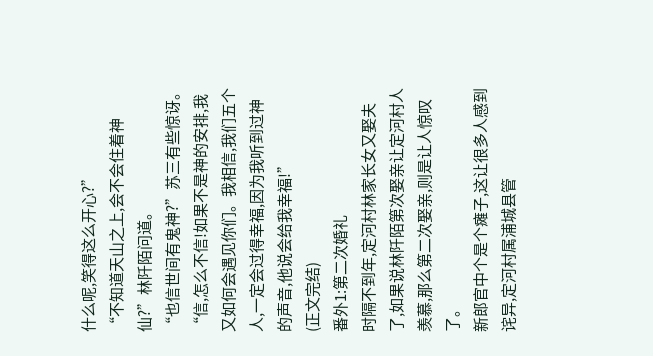什么呢,笑得这么开心?”
“不知道天山之上,会不会住着神仙?”林阡陌问道。
“也信世间有鬼神?”苏三有些惊讶。
“信,怎么不信!如果不是神的安排,我又如何会遇见你们。我相信,我们五个人,一定会过得幸福,因为我听到过神的声音,他说会给我幸福!”
(正文完结)
番外1:第二次婚礼
时隔不到年,定河村林家长女又娶夫了,如果说林阡陌第次娶亲让定河村人羡慕,那么第二次娶亲,则是让人惊叹了。
新郎官中个是个瘫子,这让很多人感到诧异,定河村属浦城县管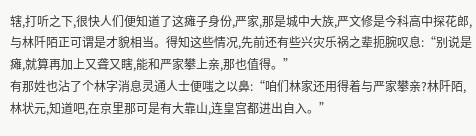辖,打听之下,很快人们便知道了这瘫子身份,严家,那是城中大族,严文修是今科高中探花郎,与林阡陌正可谓是才貌相当。得知这些情况,先前还有些兴灾乐祸之辈扼腕叹息:“别说是瘫,就算再加上又聋又瞎,能和严家攀上亲,那也值得。”
有那姓也沾了个林字消息灵通人士便嗤之以鼻:“咱们林家还用得着与严家攀亲?林阡陌,林状元,知道吧,在京里那可是有大靠山,连皇宫都进出自入。”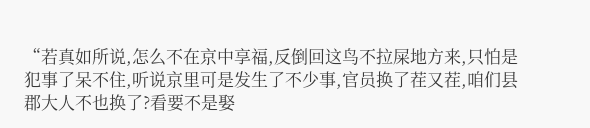“若真如所说,怎么不在京中享福,反倒回这鸟不拉屎地方来,只怕是犯事了呆不住,听说京里可是发生了不少事,官员换了茬又茬,咱们县郡大人不也换了?看要不是娶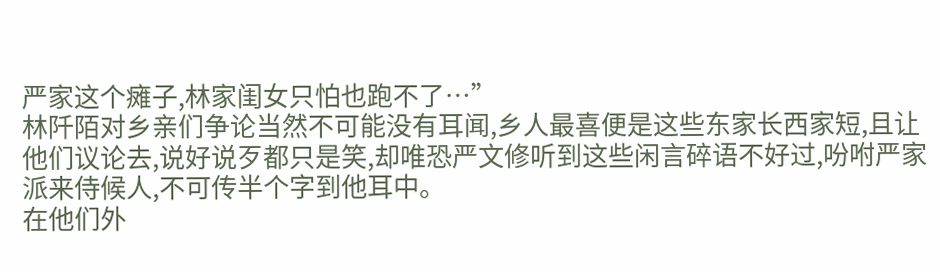严家这个瘫子,林家闺女只怕也跑不了…”
林阡陌对乡亲们争论当然不可能没有耳闻,乡人最喜便是这些东家长西家短,且让他们议论去,说好说歹都只是笑,却唯恐严文修听到这些闲言碎语不好过,吩咐严家派来侍候人,不可传半个字到他耳中。
在他们外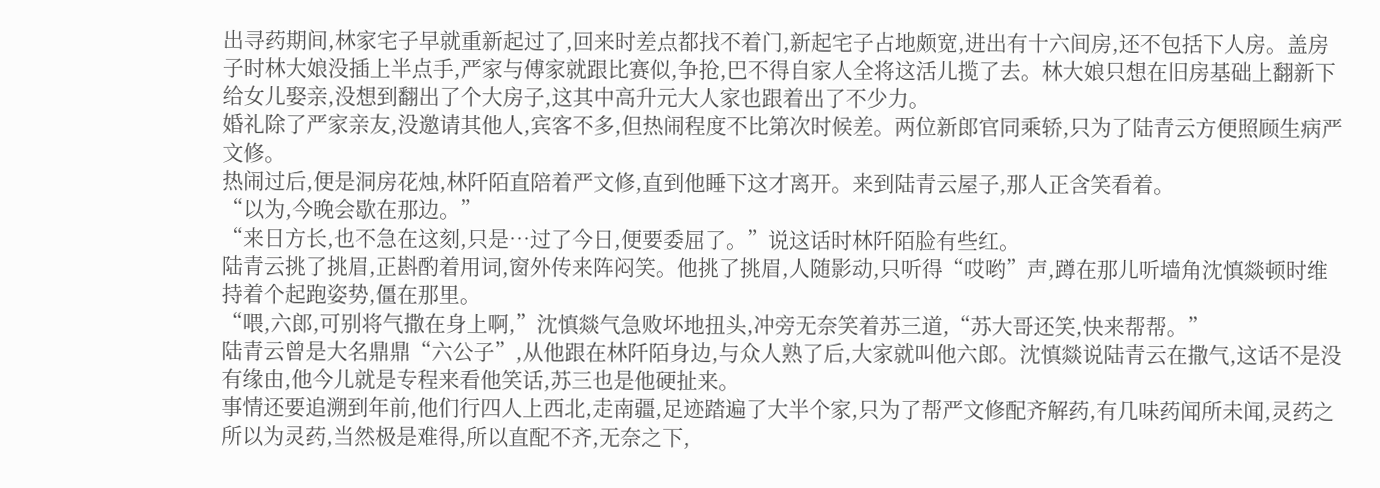出寻药期间,林家宅子早就重新起过了,回来时差点都找不着门,新起宅子占地颇宽,进出有十六间房,还不包括下人房。盖房子时林大娘没插上半点手,严家与傅家就跟比赛似,争抢,巴不得自家人全将这活儿揽了去。林大娘只想在旧房基础上翻新下给女儿娶亲,没想到翻出了个大房子,这其中高升元大人家也跟着出了不少力。
婚礼除了严家亲友,没邀请其他人,宾客不多,但热闹程度不比第次时候差。两位新郎官同乘轿,只为了陆青云方便照顾生病严文修。
热闹过后,便是洞房花烛,林阡陌直陪着严文修,直到他睡下这才离开。来到陆青云屋子,那人正含笑看着。
“以为,今晚会歇在那边。”
“来日方长,也不急在这刻,只是…过了今日,便要委屈了。”说这话时林阡陌脸有些红。
陆青云挑了挑眉,正斟酌着用词,窗外传来阵闷笑。他挑了挑眉,人随影动,只听得“哎哟”声,蹲在那儿听墙角沈慎燚顿时维持着个起跑姿势,僵在那里。
“喂,六郎,可别将气撒在身上啊,”沈慎燚气急败坏地扭头,冲旁无奈笑着苏三道,“苏大哥还笑,快来帮帮。”
陆青云曾是大名鼎鼎“六公子”,从他跟在林阡陌身边,与众人熟了后,大家就叫他六郎。沈慎燚说陆青云在撒气,这话不是没有缘由,他今儿就是专程来看他笑话,苏三也是他硬扯来。
事情还要追溯到年前,他们行四人上西北,走南疆,足迹踏遍了大半个家,只为了帮严文修配齐解药,有几味药闻所未闻,灵药之所以为灵药,当然极是难得,所以直配不齐,无奈之下,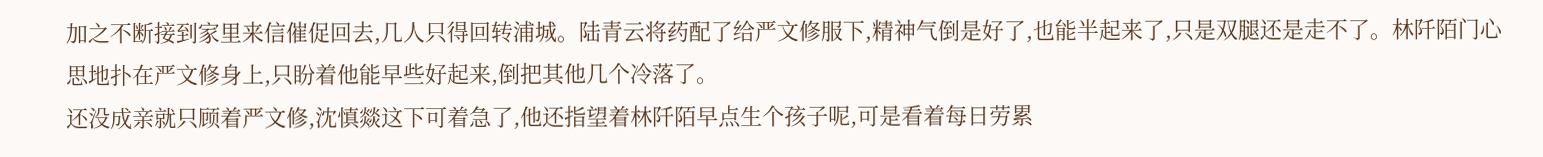加之不断接到家里来信催促回去,几人只得回转浦城。陆青云将药配了给严文修服下,精神气倒是好了,也能半起来了,只是双腿还是走不了。林阡陌门心思地扑在严文修身上,只盼着他能早些好起来,倒把其他几个冷落了。
还没成亲就只顾着严文修,沈慎燚这下可着急了,他还指望着林阡陌早点生个孩子呢,可是看着每日劳累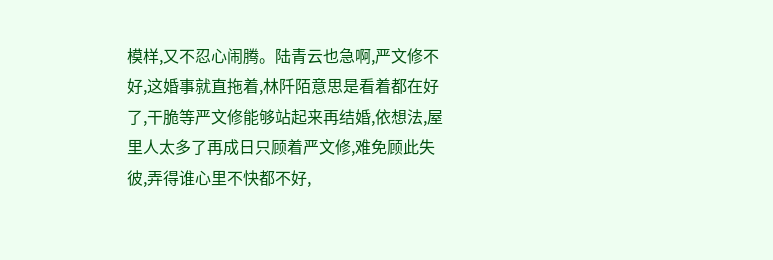模样,又不忍心闹腾。陆青云也急啊,严文修不好,这婚事就直拖着,林阡陌意思是看着都在好了,干脆等严文修能够站起来再结婚,依想法,屋里人太多了再成日只顾着严文修,难免顾此失彼,弄得谁心里不快都不好,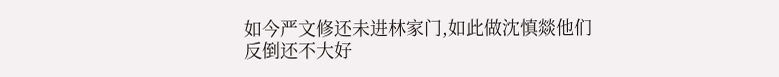如今严文修还未进林家门,如此做沈慎燚他们反倒还不大好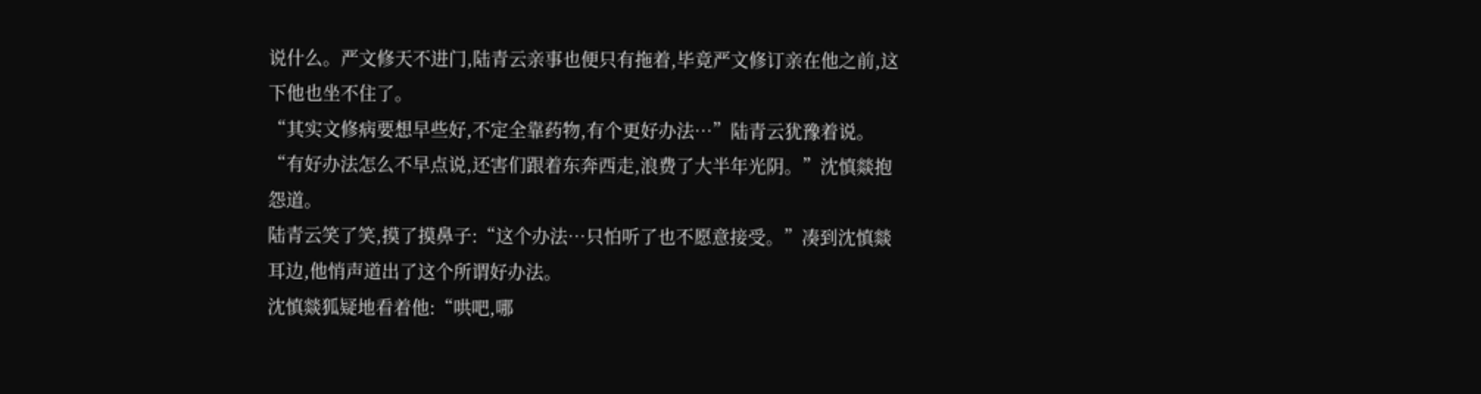说什么。严文修天不进门,陆青云亲事也便只有拖着,毕竟严文修订亲在他之前,这下他也坐不住了。
“其实文修病要想早些好,不定全靠药物,有个更好办法…”陆青云犹豫着说。
“有好办法怎么不早点说,还害们跟着东奔西走,浪费了大半年光阴。”沈慎燚抱怨道。
陆青云笑了笑,摸了摸鼻子:“这个办法…只怕听了也不愿意接受。”凑到沈慎燚耳边,他悄声道出了这个所谓好办法。
沈慎燚狐疑地看着他:“哄吧,哪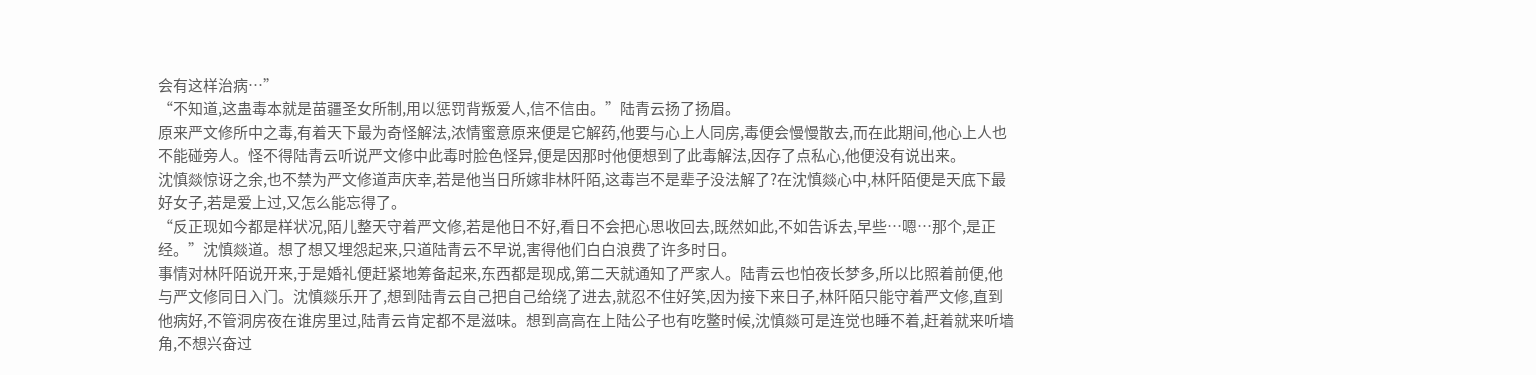会有这样治病…”
“不知道,这蛊毒本就是苗疆圣女所制,用以惩罚背叛爱人,信不信由。”陆青云扬了扬眉。
原来严文修所中之毒,有着天下最为奇怪解法,浓情蜜意原来便是它解药,他要与心上人同房,毒便会慢慢散去,而在此期间,他心上人也不能碰旁人。怪不得陆青云听说严文修中此毒时脸色怪异,便是因那时他便想到了此毒解法,因存了点私心,他便没有说出来。
沈慎燚惊讶之余,也不禁为严文修道声庆幸,若是他当日所嫁非林阡陌,这毒岂不是辈子没法解了?在沈慎燚心中,林阡陌便是天底下最好女子,若是爱上过,又怎么能忘得了。
“反正现如今都是样状况,陌儿整天守着严文修,若是他日不好,看日不会把心思收回去,既然如此,不如告诉去,早些…嗯…那个,是正经。”沈慎燚道。想了想又埋怨起来,只道陆青云不早说,害得他们白白浪费了许多时日。
事情对林阡陌说开来,于是婚礼便赶紧地筹备起来,东西都是现成,第二天就通知了严家人。陆青云也怕夜长梦多,所以比照着前便,他与严文修同日入门。沈慎燚乐开了,想到陆青云自己把自己给绕了进去,就忍不住好笑,因为接下来日子,林阡陌只能守着严文修,直到他病好,不管洞房夜在谁房里过,陆青云肯定都不是滋味。想到高高在上陆公子也有吃鳖时候,沈慎燚可是连觉也睡不着,赶着就来听墙角,不想兴奋过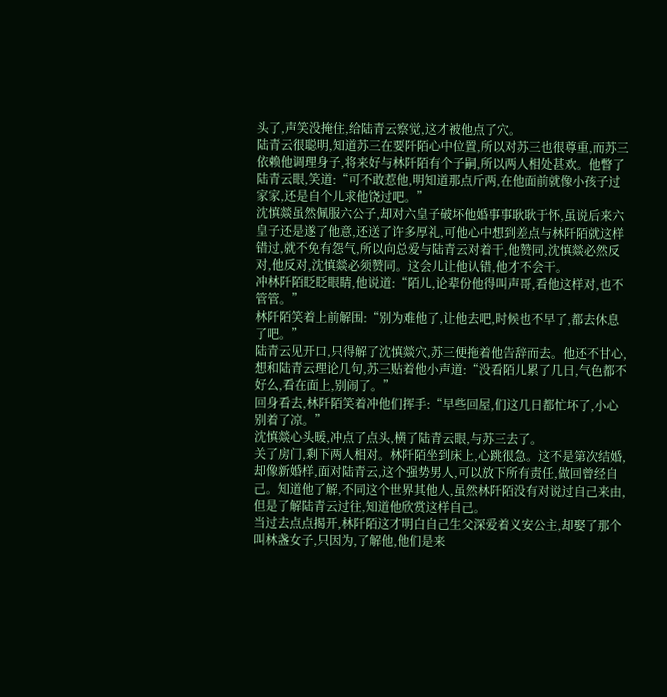头了,声笑没掩住,给陆青云察觉,这才被他点了穴。
陆青云很聪明,知道苏三在要阡陌心中位置,所以对苏三也很尊重,而苏三依赖他调理身子,将来好与林阡陌有个子嗣,所以两人相处甚欢。他瞥了陆青云眼,笑道:“可不敢惹他,明知道那点斤两,在他面前就像小孩子过家家,还是自个儿求他饶过吧。”
沈慎燚虽然佩服六公子,却对六皇子破坏他婚事事耿耿于怀,虽说后来六皇子还是遂了他意,还送了许多厚礼,可他心中想到差点与林阡陌就这样错过,就不免有怨气,所以向总爱与陆青云对着干,他赞同,沈慎燚必然反对,他反对,沈慎燚必须赞同。这会儿让他认错,他才不会干。
冲林阡陌眨眨眼睛,他说道:“陌儿,论辈份他得叫声哥,看他这样对,也不管管。”
林阡陌笑着上前解围:“别为难他了,让他去吧,时候也不早了,都去休息了吧。”
陆青云见开口,只得解了沈慎燚穴,苏三便拖着他告辞而去。他还不甘心,想和陆青云理论几句,苏三贴着他小声道:“没看陌儿累了几日,气色都不好么,看在面上,别闹了。”
回身看去,林阡陌笑着冲他们挥手:“早些回屋,们这几日都忙坏了,小心别着了凉。”
沈慎燚心头暖,冲点了点头,横了陆青云眼,与苏三去了。
关了房门,剩下两人相对。林阡陌坐到床上,心跳很急。这不是第次结婚,却像新婚样,面对陆青云,这个强势男人,可以放下所有责任,做回曾经自己。知道他了解,不同这个世界其他人,虽然林阡陌没有对说过自己来由,但是了解陆青云过往,知道他欣赏这样自己。
当过去点点揭开,林阡陌这才明白自己生父深爱着义安公主,却娶了那个叫林盏女子,只因为,了解他,他们是来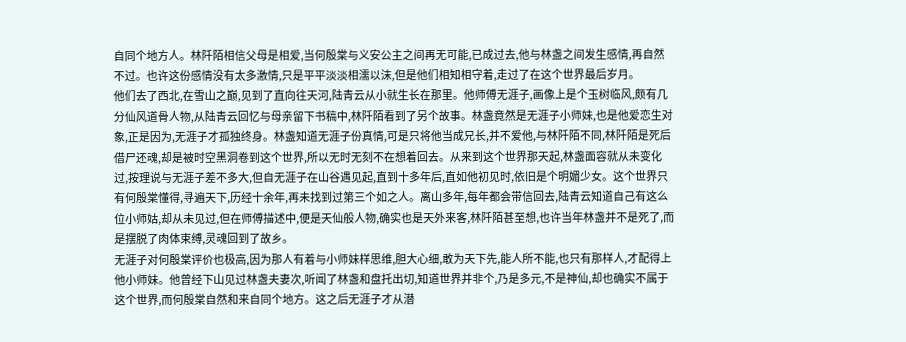自同个地方人。林阡陌相信父母是相爱,当何殷棠与义安公主之间再无可能,已成过去,他与林盏之间发生感情,再自然不过。也许这份感情没有太多激情,只是平平淡淡相濡以沫,但是他们相知相守着,走过了在这个世界最后岁月。
他们去了西北,在雪山之巅,见到了直向往天河,陆青云从小就生长在那里。他师傅无涯子,画像上是个玉树临风,颇有几分仙风道骨人物,从陆青云回忆与母亲留下书稿中,林阡陌看到了另个故事。林盏竟然是无涯子小师妹,也是他爱恋生对象,正是因为,无涯子才孤独终身。林盏知道无涯子份真情,可是只将他当成兄长,并不爱他,与林阡陌不同,林阡陌是死后借尸还魂,却是被时空黑洞卷到这个世界,所以无时无刻不在想着回去。从来到这个世界那天起,林盏面容就从未变化过,按理说与无涯子差不多大,但自无涯子在山谷遇见起,直到十多年后,直如他初见时,依旧是个明媚少女。这个世界只有何殷棠懂得,寻遍天下,历经十余年,再未找到过第三个如之人。离山多年,每年都会带信回去,陆青云知道自己有这么位小师姑,却从未见过,但在师傅描述中,便是天仙般人物,确实也是天外来客,林阡陌甚至想,也许当年林盏并不是死了,而是摆脱了肉体束缚,灵魂回到了故乡。
无涯子对何殷棠评价也极高,因为那人有着与小师妹样思维,胆大心细,敢为天下先,能人所不能,也只有那样人,才配得上他小师妹。他曾经下山见过林盏夫妻次,听闻了林盏和盘托出切,知道世界并非个,乃是多元,不是神仙,却也确实不属于这个世界,而何殷棠自然和来自同个地方。这之后无涯子才从潜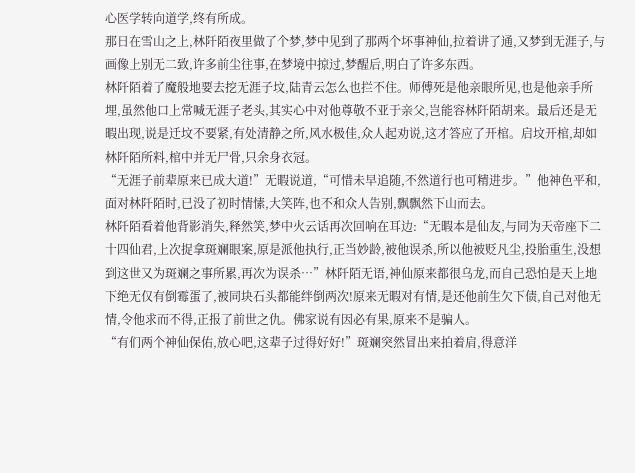心医学转向道学,终有所成。
那日在雪山之上,林阡陌夜里做了个梦,梦中见到了那两个坏事神仙,拉着讲了通,又梦到无涯子,与画像上别无二致,许多前尘往事,在梦境中掠过,梦醒后,明白了许多东西。
林阡陌着了魔般地要去挖无涯子坟,陆青云怎么也拦不住。师傅死是他亲眼所见,也是他亲手所埋,虽然他口上常喊无涯子老头,其实心中对他尊敬不亚于亲父,岂能容林阡陌胡来。最后还是无暇出现,说是迁坟不要紧,有处清静之所,风水极佳,众人起劝说,这才答应了开棺。启坟开棺,却如林阡陌所料,棺中并无尸骨,只余身衣冠。
“无涯子前辈原来已成大道!”无暇说道,“可惜未早追随,不然道行也可精进步。”他神色平和,面对林阡陌时,已没了初时情愫,大笑阵,也不和众人告别,飘飘然下山而去。
林阡陌看着他背影消失,释然笑,梦中火云话再次回响在耳边:“无暇本是仙友,与同为天帝座下二十四仙君,上次捉拿斑斓眼案,原是派他执行,正当妙龄,被他误杀,所以他被贬凡尘,投胎重生,没想到这世又为斑斓之事所累,再次为误杀…”林阡陌无语,神仙原来都很乌龙,而自己恐怕是天上地下绝无仅有倒霉蛋了,被同块石头都能绊倒两次!原来无暇对有情,是还他前生欠下债,自己对他无情,令他求而不得,正报了前世之仇。佛家说有因必有果,原来不是骗人。
“有们两个神仙保佑,放心吧,这辈子过得好好!”斑斓突然冒出来拍着肩,得意洋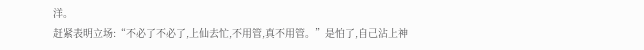洋。
赶紧表明立场:“不必了不必了,上仙去忙,不用管,真不用管。”是怕了,自己沾上神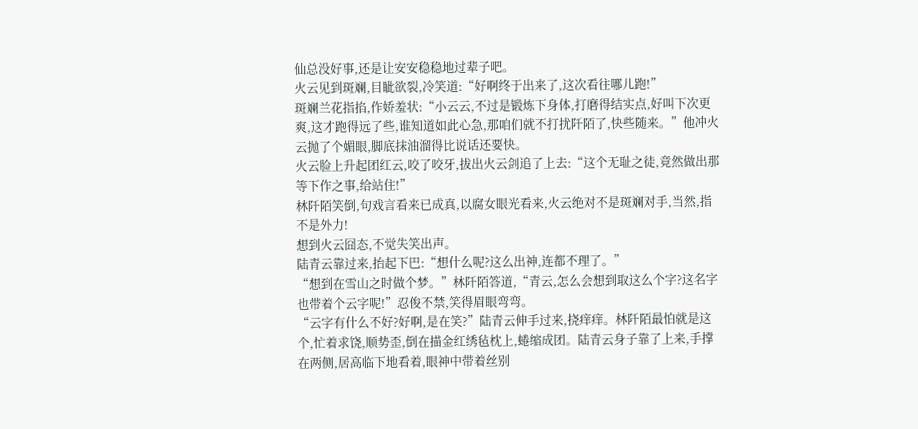仙总没好事,还是让安安稳稳地过辈子吧。
火云见到斑斓,目眦欲裂,冷笑道:“好啊终于出来了,这次看往哪儿跑!”
斑斓兰花指掐,作娇羞状:“小云云,不过是锻炼下身体,打磨得结实点,好叫下次更爽,这才跑得远了些,谁知道如此心急,那咱们就不打扰阡陌了,快些随来。”他冲火云抛了个媚眼,脚底抹油溜得比说话还要快。
火云脸上升起团红云,咬了咬牙,拔出火云剑追了上去:“这个无耻之徒,竟然做出那等下作之事,给站住!”
林阡陌笑倒,句戏言看来已成真,以腐女眼光看来,火云绝对不是斑斓对手,当然,指不是外力!
想到火云囧态,不觉失笑出声。
陆青云靠过来,抬起下巴:“想什么呢?这么出神,连都不理了。”
“想到在雪山之时做个梦。”林阡陌答道,“青云,怎么会想到取这么个字?这名字也带着个云字呢!”忍俊不禁,笑得眉眼弯弯。
“云字有什么不好?好啊,是在笑?”陆青云伸手过来,挠痒痒。林阡陌最怕就是这个,忙着求饶,顺势歪,倒在描金红绣毡枕上,蜷缩成团。陆青云身子靠了上来,手撑在两侧,居高临下地看着,眼神中带着丝别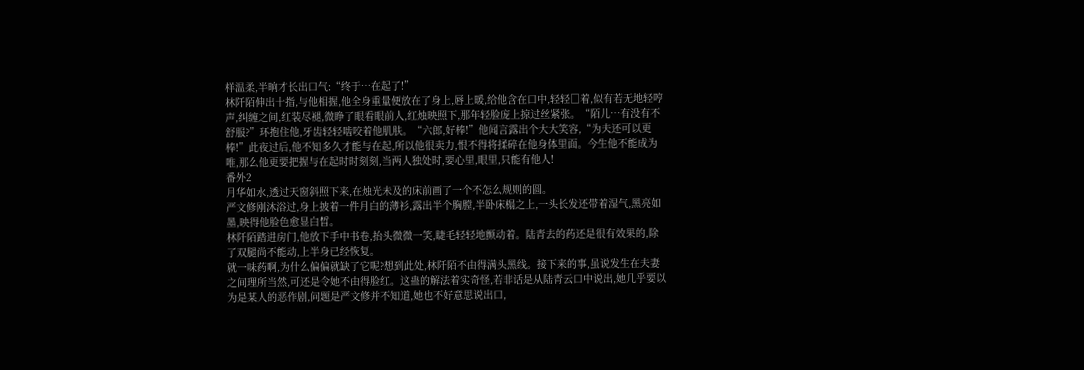样温柔,半晌才长出口气:“终于…在起了!”
林阡陌伸出十指,与他相握,他全身重量便放在了身上,唇上暖,给他含在口中,轻轻□着,似有若无地轻哼声,纠缠之间,红装尽褪,微睁了眼看眼前人,红烛映照下,那年轻脸庞上掠过丝紧张。“陌儿…有没有不舒服?”环抱住他,牙齿轻轻啮咬着他肌肤。“六郎,好棒!”他闻言露出个大大笑容,“为夫还可以更棒!”此夜过后,他不知多久才能与在起,所以他很卖力,恨不得将揉碎在他身体里面。今生他不能成为唯,那么他更要把握与在起时时刻刻,当两人独处时,要心里,眼里,只能有他人!
番外2
月华如水,透过天窗斜照下来,在烛光未及的床前画了一个不怎么规则的圆。
严文修刚沐浴过,身上披着一件月白的薄衫,露出半个胸膛,半卧床榻之上,一头长发还带着湿气,黑亮如墨,映得他脸色愈显白晳。
林阡陌踏进房门,他放下手中书卷,抬头微微一笑,睫毛轻轻地颤动着。陆青去的药还是很有效果的,除了双腿尚不能动,上半身已经恢复。
就一味药啊,为什么偏偏就缺了它呢?想到此处,林阡陌不由得满头黑线。接下来的事,虽说发生在夫妻之间理所当然,可还是令她不由得脸红。这蛊的解法着实奇怪,若非话是从陆青云口中说出,她几乎要以为是某人的恶作剧,问题是严文修并不知道,她也不好意思说出口,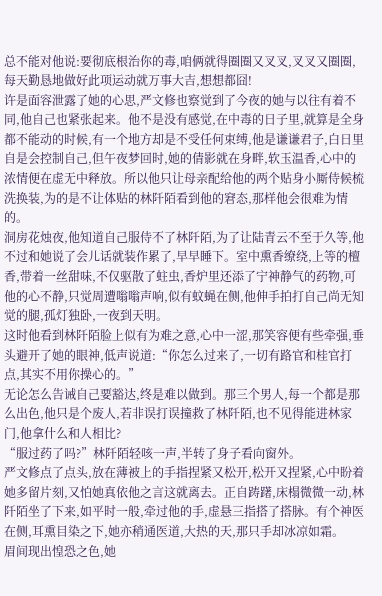总不能对他说:要彻底根治你的毒,咱俩就得圈圈又叉叉,叉叉又圈圈,每天勤恳地做好此项运动就万事大吉,想想都囧!
许是面容泄露了她的心思,严文修也察觉到了今夜的她与以往有着不同,他自己也紧张起来。他不是没有感觉,在中毒的日子里,就算是全身都不能动的时候,有一个地方却是不受任何束缚,他是谦谦君子,白日里自是会控制自己,但午夜梦回时,她的倩影就在身畔,软玉温香,心中的浓情便在虚无中释放。所以他只让母亲配给他的两个贴身小厮侍候梳洗换装,为的是不让体贴的林阡陌看到他的窘态,那样他会很难为情的。
洞房花烛夜,他知道自己服侍不了林阡陌,为了让陆青云不至于久等,他不过和她说了会儿话就装作累了,早早睡下。室中熏香缭绕,上等的檀香,带着一丝甜味,不仅驱散了蛀虫,香炉里还添了宁神静气的药物,可他的心不静,只觉周遭嗡嗡声响,似有蚊蝇在侧,他伸手拍打自己尚无知觉的腿,孤灯独卧,一夜到天明。
这时他看到林阡陌脸上似有为难之意,心中一涩,那笑容便有些牵强,垂头避开了她的眼神,低声说道:“你怎么过来了,一切有路官和桂官打点,其实不用你操心的。”
无论怎么告诫自己要豁达,终是难以做到。那三个男人,每一个都是那么出色,他只是个废人,若非误打误撞救了林阡陌,也不见得能进林家门,他拿什么和人相比?
“服过药了吗?”林阡陌轻咳一声,半转了身子看向窗外。
严文修点了点头,放在薄被上的手指捏紧又松开,松开又捏紧,心中盼着她多留片刻,又怕她真依他之言这就离去。正自踌躇,床榻微微一动,林阡陌坐了下来,如平时一般,牵过他的手,虚悬三指搭了搭脉。有个神医在侧,耳熏目染之下,她亦稍通医道,大热的天,那只手却冰凉如霜。
眉间现出惶恐之色,她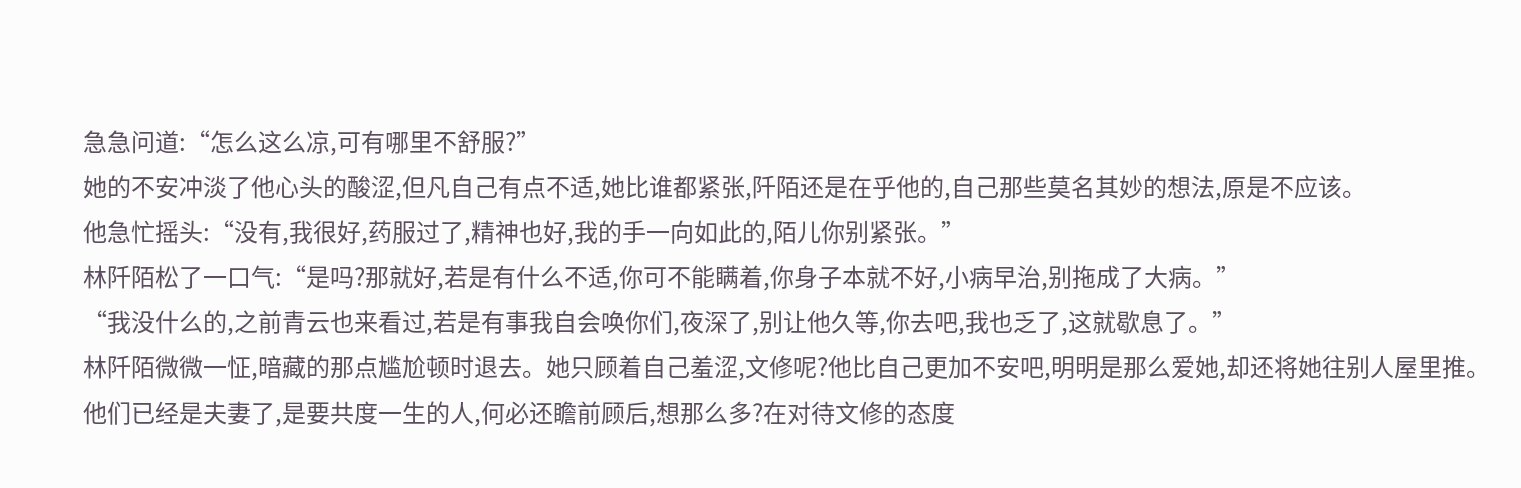急急问道:“怎么这么凉,可有哪里不舒服?”
她的不安冲淡了他心头的酸涩,但凡自己有点不适,她比谁都紧张,阡陌还是在乎他的,自己那些莫名其妙的想法,原是不应该。
他急忙摇头:“没有,我很好,药服过了,精神也好,我的手一向如此的,陌儿你别紧张。”
林阡陌松了一口气:“是吗?那就好,若是有什么不适,你可不能瞒着,你身子本就不好,小病早治,别拖成了大病。”
“我没什么的,之前青云也来看过,若是有事我自会唤你们,夜深了,别让他久等,你去吧,我也乏了,这就歇息了。”
林阡陌微微一怔,暗藏的那点尴尬顿时退去。她只顾着自己羞涩,文修呢?他比自己更加不安吧,明明是那么爱她,却还将她往别人屋里推。他们已经是夫妻了,是要共度一生的人,何必还瞻前顾后,想那么多?在对待文修的态度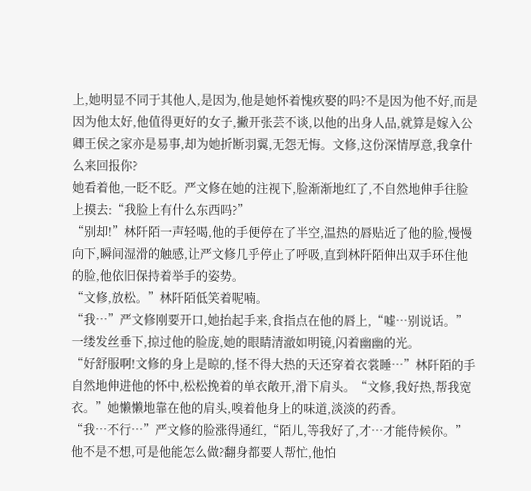上,她明显不同于其他人,是因为,他是她怀着愧疚娶的吗?不是因为他不好,而是因为他太好,他值得更好的女子,撇开张芸不谈,以他的出身人品,就算是嫁入公卿王侯之家亦是易事,却为她折断羽翼,无怨无悔。文修,这份深情厚意,我拿什么来回报你?
她看着他,一眨不眨。严文修在她的注视下,脸渐渐地红了,不自然地伸手往脸上摸去:“我脸上有什么东西吗?”
“别却!”林阡陌一声轻喝,他的手便停在了半空,温热的唇贴近了他的脸,慢慢向下,瞬间湿滑的触感,让严文修几乎停止了呼吸,直到林阡陌伸出双手环住他的脸,他依旧保持着举手的姿势。
“文修,放松。”林阡陌低笑着呢喃。
“我…”严文修刚要开口,她抬起手来,食指点在他的唇上,“嘘…别说话。”一缕发丝垂下,掠过他的脸庞,她的眼睛清澈如明镜,闪着幽幽的光。
“好舒服啊!文修的身上是晾的,怪不得大热的天还穿着衣裳睡…”林阡陌的手自然地伸进他的怀中,松松挽着的单衣敞开,滑下肩头。“文修,我好热,帮我宽衣。”她懒懒地靠在他的肩头,嗅着他身上的味道,淡淡的药香。
“我…不行…”严文修的脸涨得通红,“陌儿,等我好了,才…才能侍候你。”他不是不想,可是他能怎么做?翻身都要人帮忙,他怕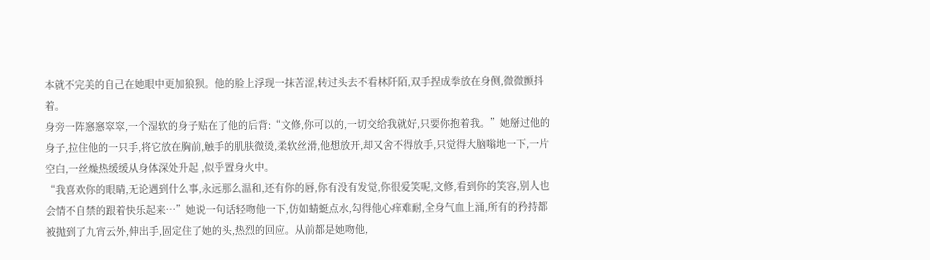本就不完美的自己在她眼中更加狼狈。他的脸上浮现一抹苦涩,转过头去不看林阡陌,双手捏成拳放在身侧,微微颤抖着。
身旁一阵窸窸窣窣,一个湿软的身子贴在了他的后背:“文修,你可以的,一切交给我就好,只要你抱着我。”她掰过他的身子,拉住他的一只手,将它放在胸前,触手的肌肤微烫,柔软丝滑,他想放开,却又舍不得放手,只觉得大脑嗡地一下,一片空白,一丝燥热缓缓从身体深处升起 ,似乎置身火中。
“我喜欢你的眼睛,无论遇到什么事,永远那么温和,还有你的唇,你有没有发觉,你很爱笑呢,文修,看到你的笑容,别人也会情不自禁的跟着快乐起来…”她说一句话轻吻他一下,仿如蜻蜓点水,勾得他心痒难耐,全身气血上涌,所有的矜持都被抛到了九宵云外,伸出手,固定住了她的头,热烈的回应。从前都是她吻他,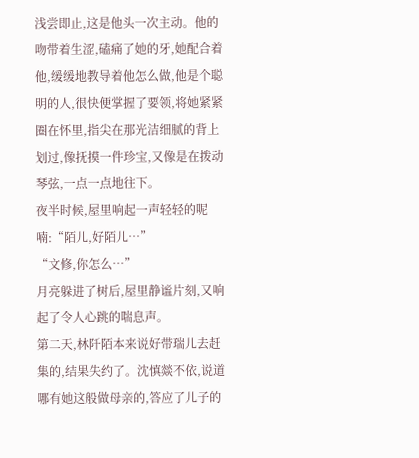浅尝即止,这是他头一次主动。他的吻带着生涩,磕痛了她的牙,她配合着他,缓缓地教导着他怎么做,他是个聪明的人,很快便掌握了要领,将她紧紧圈在怀里,指尖在那光洁细腻的背上划过,像抚摸一件珍宝,又像是在拨动琴弦,一点一点地往下。
夜半时候,屋里响起一声轻轻的呢喃:“陌儿,好陌儿…”
“文修,你怎么…”
月亮躲进了树后,屋里静谧片刻,又响起了令人心跳的喘息声。
第二天,林阡陌本来说好带瑞儿去赶集的,结果失约了。沈慎燚不依,说道哪有她这般做母亲的,答应了儿子的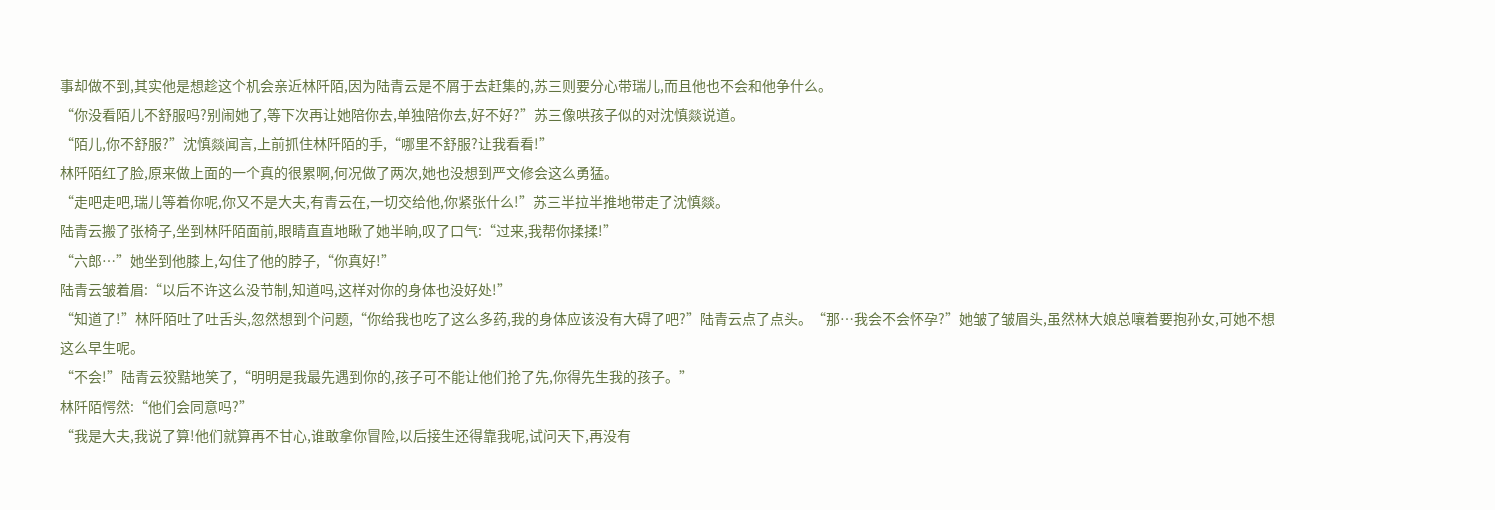事却做不到,其实他是想趁这个机会亲近林阡陌,因为陆青云是不屑于去赶集的,苏三则要分心带瑞儿,而且他也不会和他争什么。
“你没看陌儿不舒服吗?别闹她了,等下次再让她陪你去,单独陪你去,好不好?”苏三像哄孩子似的对沈慎燚说道。
“陌儿,你不舒服?”沈慎燚闻言,上前抓住林阡陌的手,“哪里不舒服?让我看看!”
林阡陌红了脸,原来做上面的一个真的很累啊,何况做了两次,她也没想到严文修会这么勇猛。
“走吧走吧,瑞儿等着你呢,你又不是大夫,有青云在,一切交给他,你紧张什么!”苏三半拉半推地带走了沈慎燚。
陆青云搬了张椅子,坐到林阡陌面前,眼睛直直地瞅了她半晌,叹了口气:“过来,我帮你揉揉!”
“六郎…”她坐到他膝上,勾住了他的脖子,“你真好!”
陆青云皱着眉:“以后不许这么没节制,知道吗,这样对你的身体也没好处!”
“知道了!”林阡陌吐了吐舌头,忽然想到个问题,“你给我也吃了这么多药,我的身体应该没有大碍了吧?”陆青云点了点头。“那…我会不会怀孕?”她皱了皱眉头,虽然林大娘总嚷着要抱孙女,可她不想这么早生呢。
“不会!”陆青云狡黠地笑了,“明明是我最先遇到你的,孩子可不能让他们抢了先,你得先生我的孩子。”
林阡陌愕然:“他们会同意吗?”
“我是大夫,我说了算!他们就算再不甘心,谁敢拿你冒险,以后接生还得靠我呢,试问天下,再没有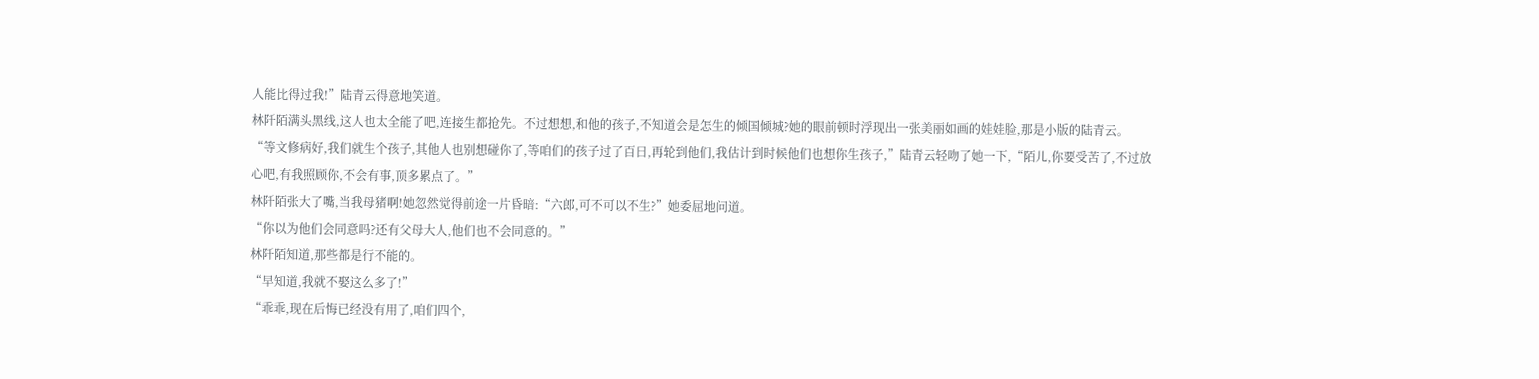人能比得过我!”陆青云得意地笑道。
林阡陌满头黑线,这人也太全能了吧,连接生都抢先。不过想想,和他的孩子,不知道会是怎生的倾国倾城?她的眼前顿时浮现出一张美丽如画的娃娃脸,那是小版的陆青云。
“等文修病好,我们就生个孩子,其他人也别想碰你了,等咱们的孩子过了百日,再轮到他们,我估计到时候他们也想你生孩子,”陆青云轻吻了她一下,“陌儿,你要受苦了,不过放心吧,有我照顾你,不会有事,顶多累点了。”
林阡陌张大了嘴,当我母猪啊!她忽然觉得前途一片昏暗:“六郎,可不可以不生?”她委屈地问道。
“你以为他们会同意吗?还有父母大人,他们也不会同意的。”
林阡陌知道,那些都是行不能的。
“早知道,我就不娶这么多了!”
“乖乖,现在后悔已经没有用了,咱们四个,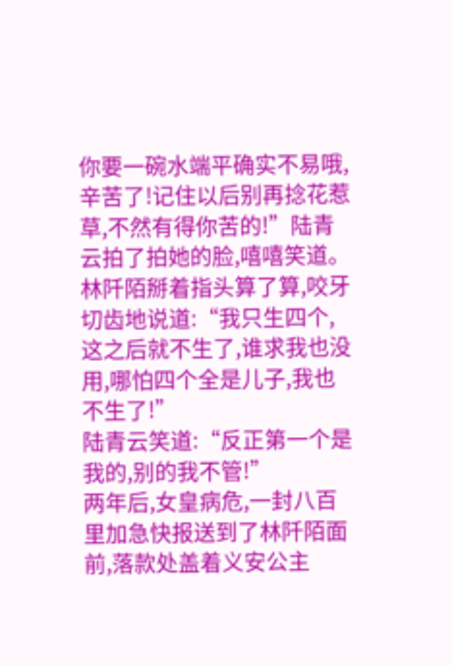你要一碗水端平确实不易哦,辛苦了!记住以后别再捻花惹草,不然有得你苦的!”陆青云拍了拍她的脸,嘻嘻笑道。
林阡陌掰着指头算了算,咬牙切齿地说道:“我只生四个,这之后就不生了,谁求我也没用,哪怕四个全是儿子,我也不生了!”
陆青云笑道:“反正第一个是我的,别的我不管!”
两年后,女皇病危,一封八百里加急快报送到了林阡陌面前,落款处盖着义安公主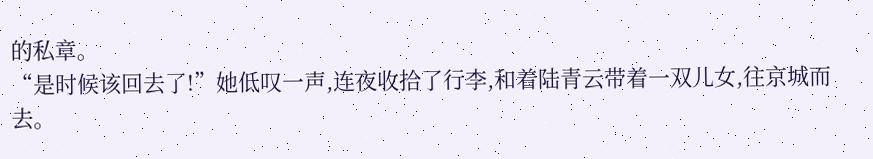的私章。
“是时候该回去了!”她低叹一声,连夜收拾了行李,和着陆青云带着一双儿女,往京城而去。